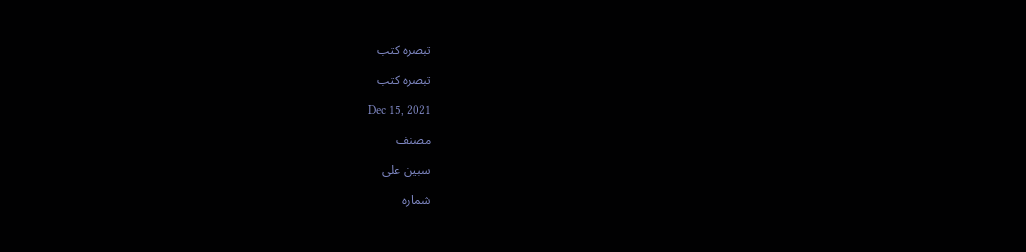تبصرہ کتب

تبصرہ کتب

Dec 15, 2021

مصنف

سبین علی

شمارہ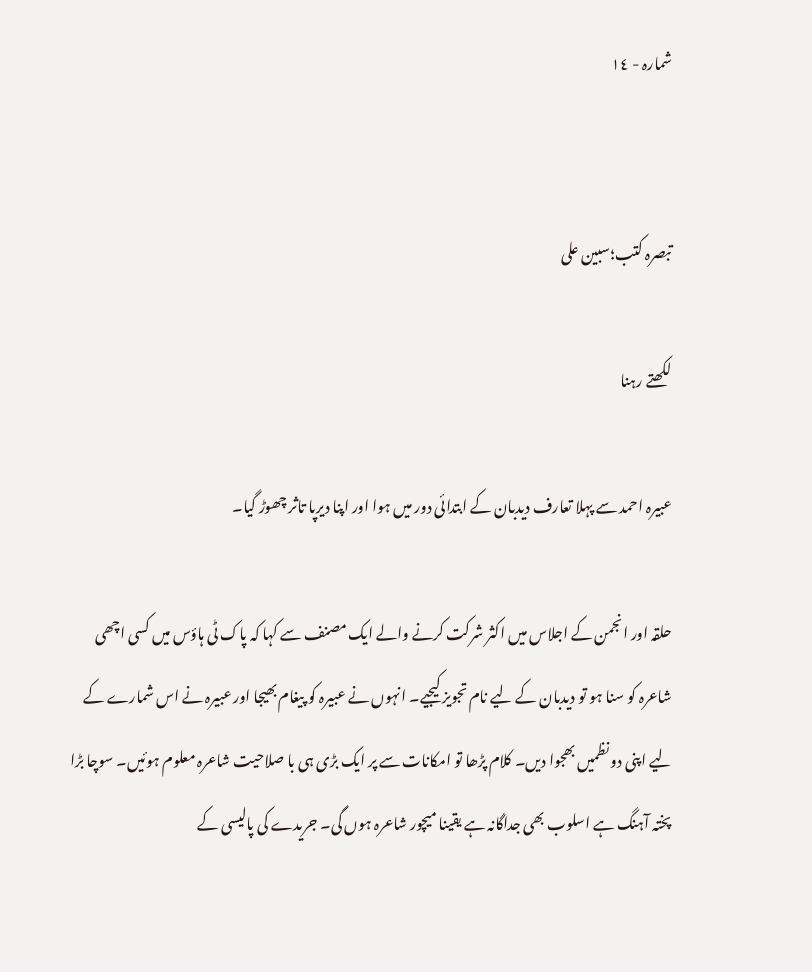شمارہ - ١٤


تبصرہ کتب؛سبین علی

لکھتے رہنا

عبیرہ احمد سے پہلا تعارف دیدبان کے ابتدائی دور میں ہوا اور اپنا دیرپا تاثر چھوڑ گیا۔

حلقہ اور انجمن کے اجلاس میں اکثر شرکت کرنے والے ایک مصنف سے کہا کہ پاک ٹی ہاؤس میں کسی اچھی شاعرہ کو سنا ہو تو دیدبان کے لیے نام تجویز کیجیے۔ انہوں نے عبیرہ کو پیغام بھیجا اور عبیرہ نے اس شمارے کے لیے اپنی دو نظمیں بھجوا دیں۔ کلام پڑھا تو امکانات سے پر ایک بڑی ہی با صلاحیت شاعرہ معلوم ہوئیں۔ سوچا بڑا پختہ آہنگ ہے اسلوب بھی جداگانہ ہے یقینا میچور شاعرہ ہوں گی۔ جریدے کی پالیسی کے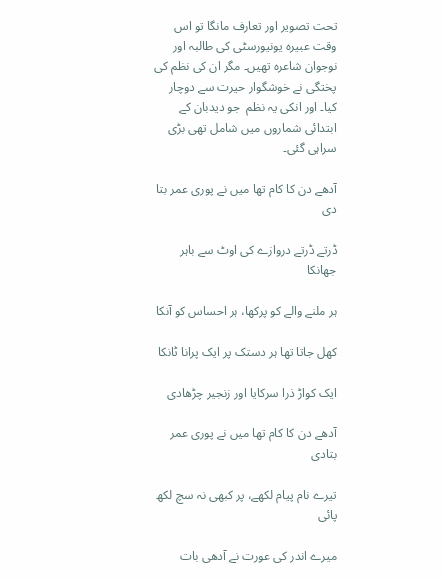تحت تصویر اور تعارف مانگا تو اس وقت عبیرہ یونیورسٹی کی طالبہ اور نوجوان شاعرہ تھیں۔ مگر ان کی نظم کی پختگی نے خوشگوار حیرت سے دوچار کیا۔ اور انکی یہ نظم  جو دیدبان کے ابتدائی شماروں میں شامل تھی بڑی سراہی گئی۔

آدھے دن کا کام تھا میں نے پوری عمر بتا دی

ڈرتے ڈرتے دروازے کی اوٹ سے باہر جھانکا

ہر ملنے والے کو پرکھا، ہر احساس کو آنکا

کھل جاتا تھا ہر دستک پر ایک پرانا ٹانکا

ایک کواڑ ذرا سرکایا اور زنجیر چڑھادی

آدھے دن کا کام تھا میں نے پوری عمر بتادی

تیرے نام پیام لکھے، پر کبھی نہ سچ لکھ پائی

میرے اندر کی عورت نے آدھی بات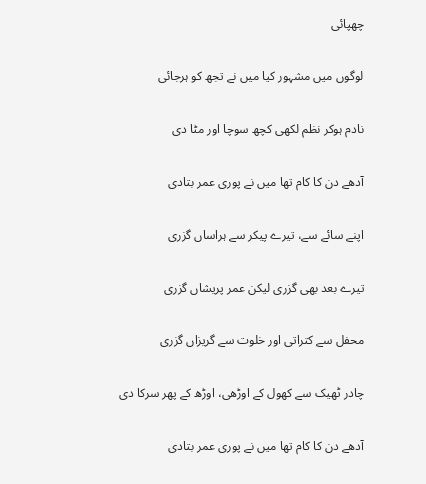چھپائی

لوگوں میں مشہور کیا میں نے تجھ کو ہرجائی

نادم ہوکر نظم لکھی کچھ سوچا اور مٹا دی

آدھے دن کا کام تھا میں نے پوری عمر بتادی

اپنے سائے سے، تیرے پیکر سے ہراساں گزری

تیرے بعد بھی گزری لیکن عمر پریشاں گزری

محفل سے کتراتی اور خلوت سے گریزاں گزری

چادر ٹھیک سے کھول کے اوڑھی، اوڑھ کے پھر سرکا دی

آدھے دن کا کام تھا میں نے پوری عمر بتادی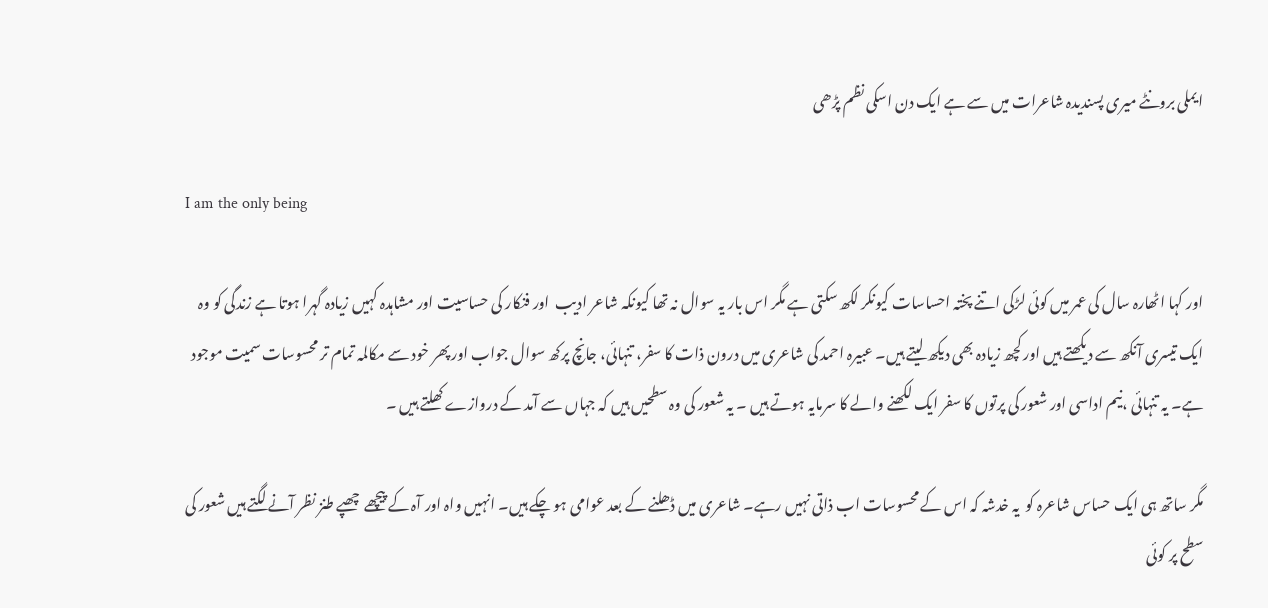ایملی برونٹے میری پسندیدہ شاعرات میں سے ہے ایک دن اسکی نظم پڑھی

I am the only being

اور کہا اٹھارہ سال کی عمر میں کوئی لڑکی اتنے پختہ احساسات کیونکر لکھ سکتی ہے مگر اس بار یہ سوال نہ تھا کیونکہ شاعر ادیب  اور فنکار کی حساسیت اور مشاہدہ کہیں زیادہ گہرا ہوتا ہے زندگی کو وہ ایک تیسری آنکھ سے دیکھتے ہیں اور کچھ زیادہ بھی دیکھ لیتے ہیں۔ عبیرہ احمد کی شاعری میں درون ذات کا سفر، تنہائی، جانچ پرکھ سوال جواب اور پھر خود سے مکالمہ تمام تر محسوسات سمیت موجود ہے۔ یہ تنہائی ،نیم اداسی اور شعور کی پرتوں کا سفر ایک لکھنے والے کا سرمایہ ہوتے ہیں ۔ یہ شعور کی وہ سطحیں ہیں کہ جہاں سے آمد کے دروازے کھلتے ہیں ۔

مگر ساتھ ہی ایک حساس شاعرہ کو  یہ خدشہ کہ اس کے محسوسات اب ذاتی نہیں رہے۔ شاعری میں ڈھلنے کے بعد عوامی ہو چکے ہیں۔ انہیں واہ اور آہ کے پیچھے  چھپے طنز نظر آنے لگتے ہیں شعور کی سطح پر کوئی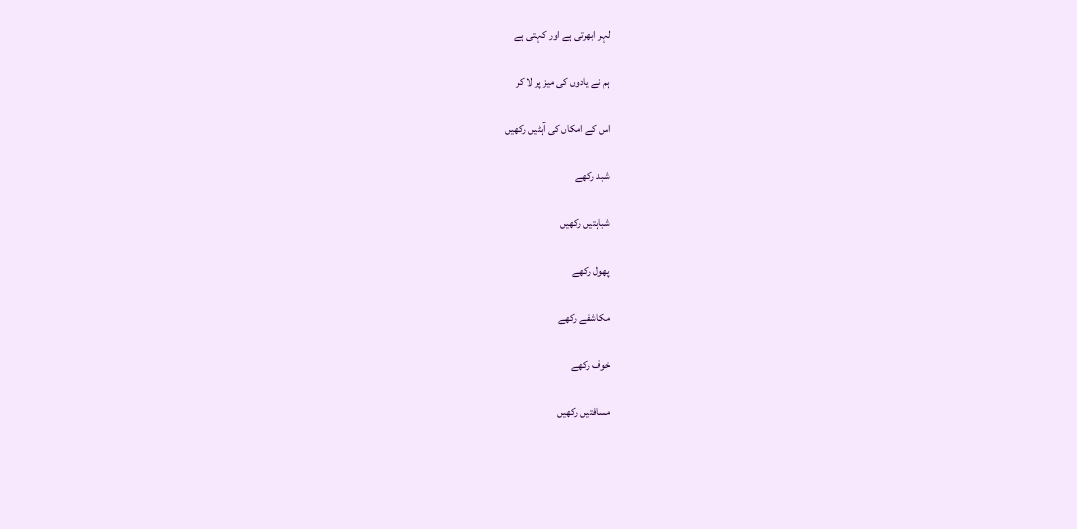لہر ابھرتی ہے اور کہتی ہے

ہم نے یادوں کی میز پر لا کر

اس کے امکاں کی آہٹیں رکھیں

شبد رکھے

شباہتیں رکھیں

پھول رکھے

مکاشفے رکھے

خوف رکھے

مسافتیں رکھیں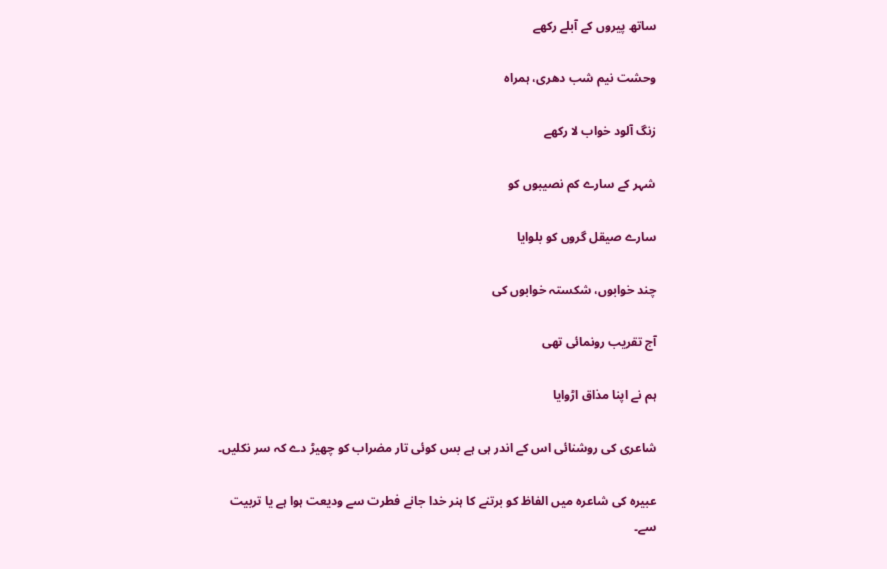ساتھ پیروں کے آبلے رکھے

وحشت نیم شب دھری، ہمراہ

زنگ آلود خواب لا رکھے

شہر کے سارے کم نصیبوں کو

سارے صیقل گروں کو بلوایا

چند خوابوں، شکستہ خوابوں کی

آج تقریب رونمائی تھی

ہم نے اپنا مذاق اڑوایا

شاعری کی روشنائی اس کے اندر ہی ہے بس کوئی تار مضراب کو چھیڑ دے کہ سر نکلیں۔

عبیرہ کی شاعرہ میں الفاظ کو برتنے کا ہنر خدا جانے فطرت سے ودیعت ہوا ہے یا تربیت سے۔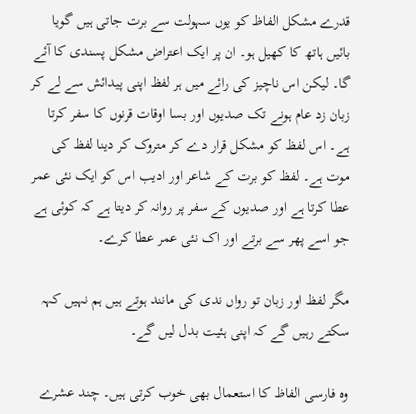قدرے مشکل الفاظ کو یوں سہولت سے برت جاتی ہیں گویا بائیں ہاتھ کا کھیل ہو۔ ان پر ایک اعتراض مشکل پسندی کا آئے گا۔ لیکن اس ناچیز کی رائے میں ہر لفظ اپنی پیدائش سے لے کر زبان زد عام ہونے تک صدیوں اور بسا اوقات قرنوں کا سفر کرتا ہے۔ اس لفظ کو مشکل قرار دے کر متروک کر دینا لفظ کی موت ہے۔ لفظ کو برت کے شاعر اور ادیب اس کو ایک نئی عمر عطا کرتا ہے اور صدیوں کے سفر پر روانہ کر دیتا ہے کہ کوئی ہے جو اسے پھر سے برتے اور اک نئی عمر عطا کرے۔

مگر لفظ اور زبان تو رواں ندی کی مانند ہوتے ہیں ہم نہیں کہہ سکتے رہیں گے کہ اپنی ہئیت بدل لیں گے۔

وہ فارسی الفاظ کا استعمال بھی خوب کرتی ہیں۔ چند عشرے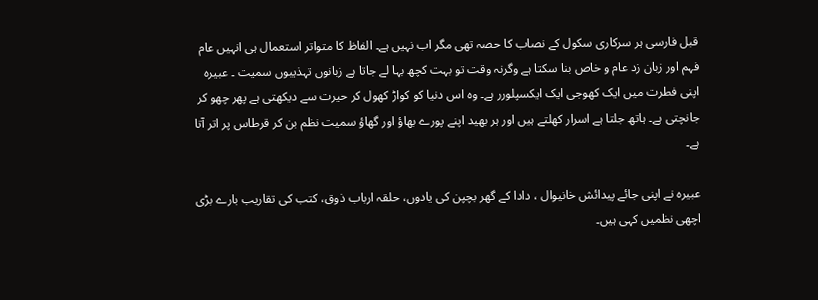قبل فارسی ہر سرکاری سکول کے نصاب کا حصہ تھی مگر اب نہیں ہے۔ الفاظ کا متواتر استعمال ہی انہیں عام فہم اور زبان زد عام و خاص بنا سکتا ہے وگرنہ وقت تو بہت کچھ بہا لے جاتا ہے زبانوں تہذیبوں سمیت ۔ عبیرہ اپنی فطرت میں ایک کھوجی ایک ایکسپلورر ہے۔ وہ اس دنیا کو کواڑ کھول کر حیرت سے دیکھتی ہے پھر چھو کر جانچتی ہے۔ ہاتھ جلتا ہے اسرار کھلتے ہیں اور ہر بھید اپنے پورے بھاؤ اور گھاؤ سمیت نظم بن کر قرطاس پر اتر آتا ہے۔

عبیرہ نے اپنی جائے پیدائش خانیوال ، دادا کے گھر بچپن کی یادوں، حلقہ ارباب ذوق، کتب کی تقاریب بارے بڑی اچھی نظمیں کہی ہیں۔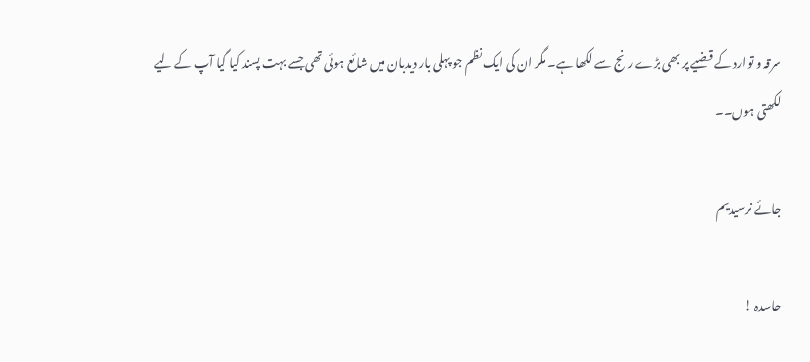سرقہ و توارد کے قضیے پر بھی بڑے رنج سے لکھا ہے۔ مگر ان کی ایک نظم جو پہلی بار دیدبان میں شائع ہوئی تھی جسے بہت پسند کیا گیا آپ کے لیے لکھتی ہوں۔۔

جائے نرسیدیم

حاسدہ !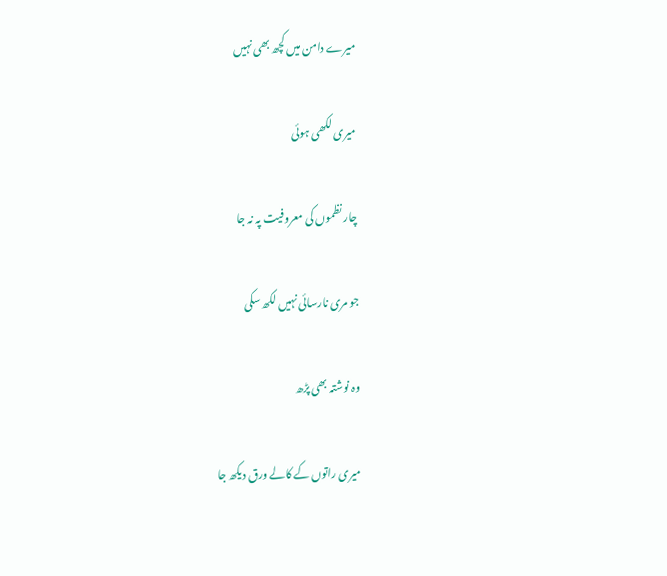میرے دامن میں کچھ بھی نہیں

میری لکھی ہوئی

چار نظموں کی معروفیت پہ نہ جا

جو مری نارسائی نہیں لکھ سکی

وہ نوشتہ بھی پڑھ

میری راتوں کے کالے ورق دیکھ جا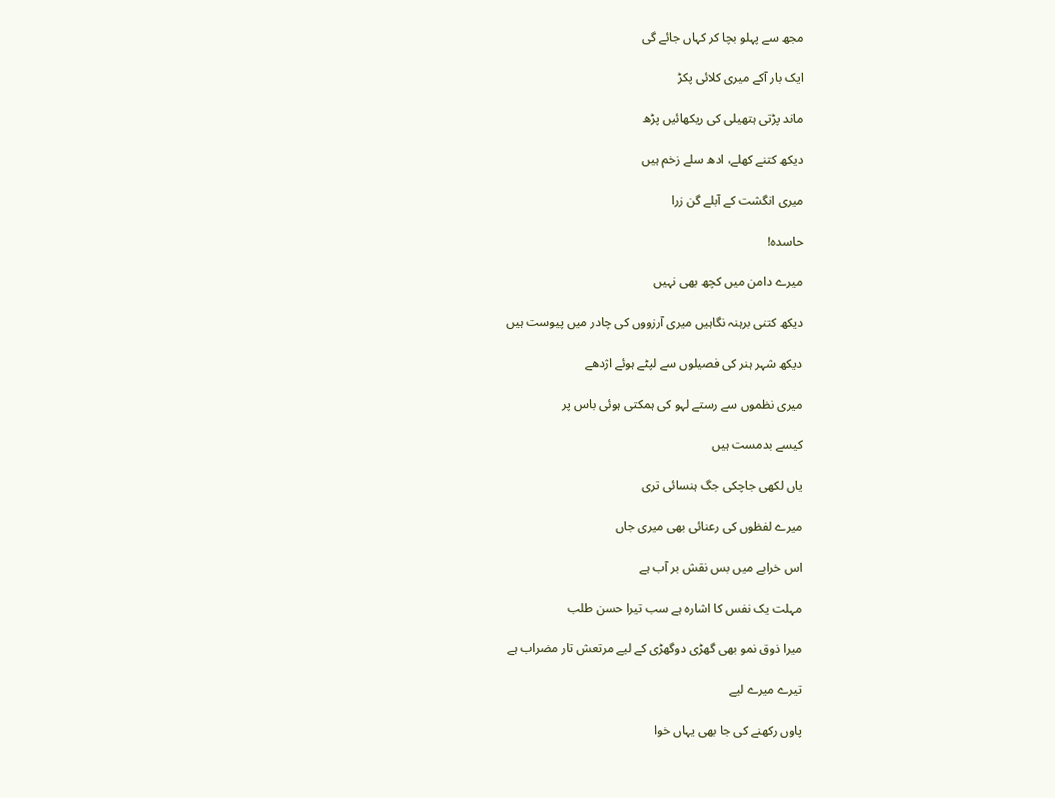مجھ سے پہلو بچا کر کہاں جائے گی

ایک بار آکے میری کلائی پکڑ

ماند پڑتی ہتھیلی کی ریکھائیں پڑھ

دیکھ کتنے کھلے، ادھ سلے زخم ہیں

میری انگشت کے آبلے گن زرا

حاسدہ!

میرے دامن میں کچھ بھی نہیں

دیکھ کتنی برہنہ نگاہیں میری آرزووں کی چادر میں پیوست ہیں

دیکھ شہر ہنر کی فصیلوں سے لپٹے ہوئے اژدھے

میری نظموں سے رستے لہو کی ہمکتی ہوئی باس پر

کیسے بدمست ہیں

یاں لکھی جاچکی جگ ہنسائی تری

میرے لفظوں کی رعنائی بھی میری جاں

اس خرابے میں بس نقش بر آب ہے

مہلت یک نفس کا اشارہ ہے سب تیرا حسن طلب

میرا ذوق نمو بھی گھڑی دوگھڑی کے لیے مرتعش تار مضراب ہے

تیرے میرے لیے

پاوں رکھنے کی جا بھی یہاں خوا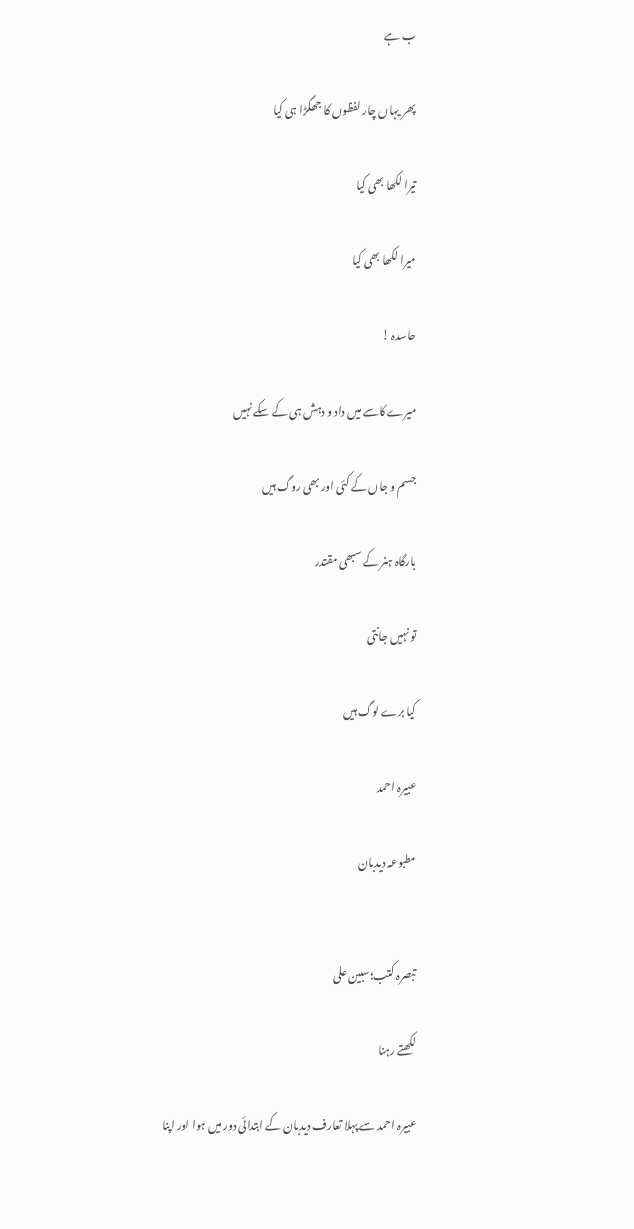ب ہے

پھر یہاں چار لفظوں کا جھگڑا ہی کیا

تیرا لکھا بھی کیا

میرا لکھا بھی کیا

حاسدہ !

میرے کاسے میں داد و دہش ہی کے سکے نہیں

جسم و جاں کے کئی اور بھی روگ ہیں

بارگاہ ہنر کے سبھی مقتدر

تو نہیں جانتی

کیا برے لوگ ہیں

عبیرہ احمد

مطبوعہ دیدبان


تبصرہ کتب؛سبین علی

لکھتے رہنا

عبیرہ احمد سے پہلا تعارف دیدبان کے ابتدائی دور میں ہوا اور اپنا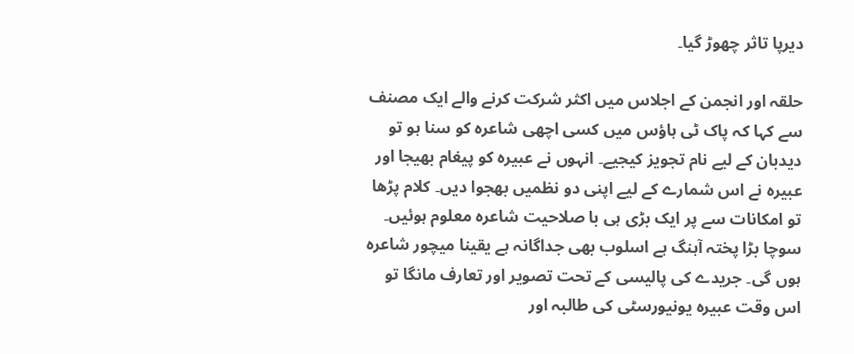دیرپا تاثر چھوڑ گیا۔

حلقہ اور انجمن کے اجلاس میں اکثر شرکت کرنے والے ایک مصنف سے کہا کہ پاک ٹی ہاؤس میں کسی اچھی شاعرہ کو سنا ہو تو دیدبان کے لیے نام تجویز کیجیے۔ انہوں نے عبیرہ کو پیغام بھیجا اور عبیرہ نے اس شمارے کے لیے اپنی دو نظمیں بھجوا دیں۔ کلام پڑھا تو امکانات سے پر ایک بڑی ہی با صلاحیت شاعرہ معلوم ہوئیں۔ سوچا بڑا پختہ آہنگ ہے اسلوب بھی جداگانہ ہے یقینا میچور شاعرہ ہوں گی۔ جریدے کی پالیسی کے تحت تصویر اور تعارف مانگا تو اس وقت عبیرہ یونیورسٹی کی طالبہ اور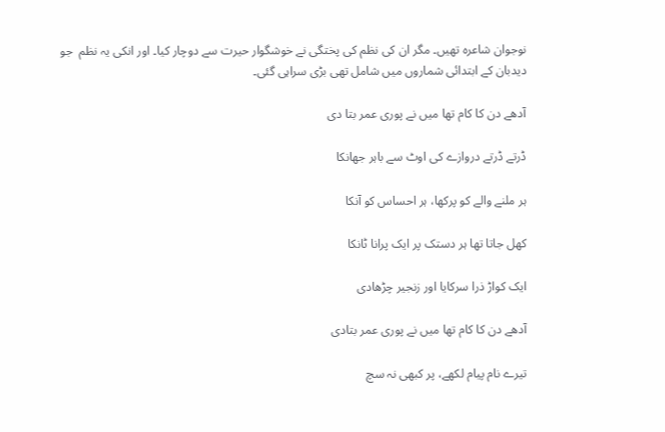نوجوان شاعرہ تھیں۔ مگر ان کی نظم کی پختگی نے خوشگوار حیرت سے دوچار کیا۔ اور انکی یہ نظم  جو دیدبان کے ابتدائی شماروں میں شامل تھی بڑی سراہی گئی۔

آدھے دن کا کام تھا میں نے پوری عمر بتا دی

ڈرتے ڈرتے دروازے کی اوٹ سے باہر جھانکا

ہر ملنے والے کو پرکھا، ہر احساس کو آنکا

کھل جاتا تھا ہر دستک پر ایک پرانا ٹانکا

ایک کواڑ ذرا سرکایا اور زنجیر چڑھادی

آدھے دن کا کام تھا میں نے پوری عمر بتادی

تیرے نام پیام لکھے، پر کبھی نہ سچ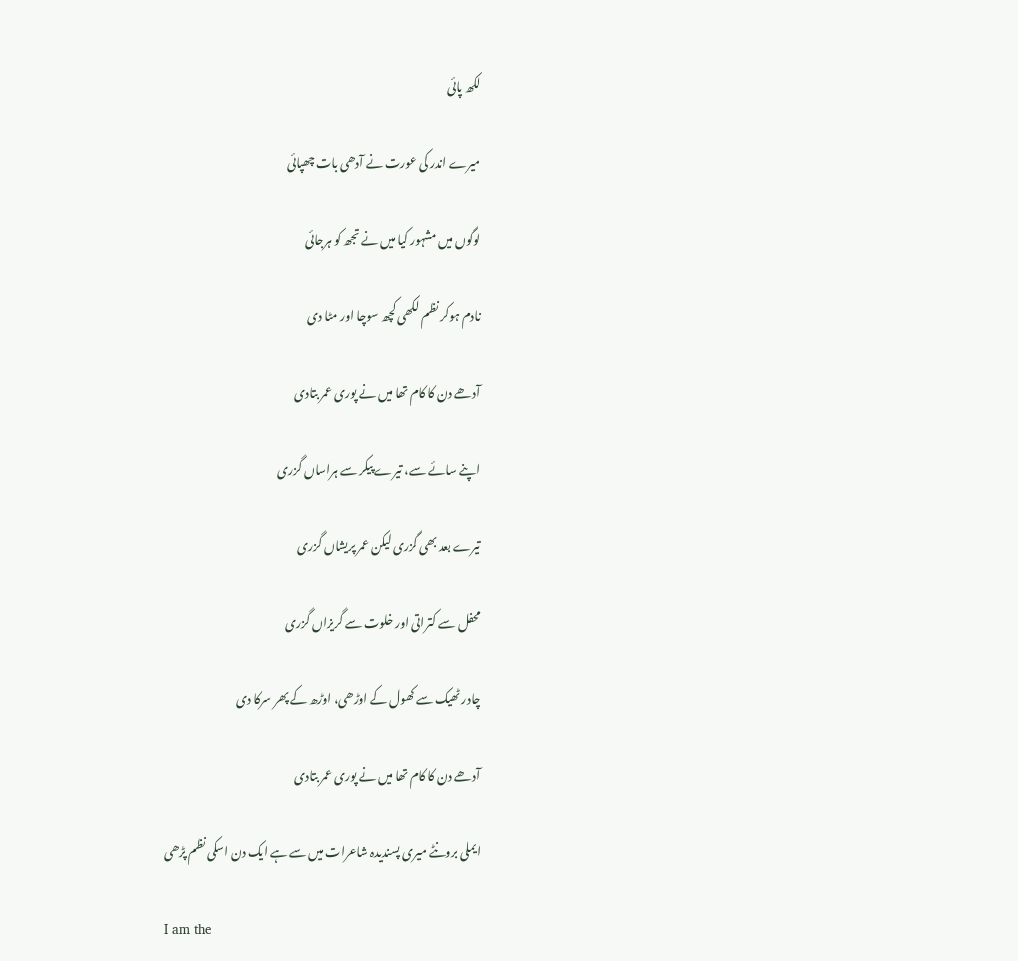لکھ پائی

میرے اندر کی عورت نے آدھی بات چھپائی

لوگوں میں مشہور کیا میں نے تجھ کو ہرجائی

نادم ہوکر نظم لکھی کچھ سوچا اور مٹا دی

آدھے دن کا کام تھا میں نے پوری عمر بتادی

اپنے سائے سے، تیرے پیکر سے ہراساں گزری

تیرے بعد بھی گزری لیکن عمر پریشاں گزری

محفل سے کتراتی اور خلوت سے گریزاں گزری

چادر ٹھیک سے کھول کے اوڑھی، اوڑھ کے پھر سرکا دی

آدھے دن کا کام تھا میں نے پوری عمر بتادی

ایملی برونٹے میری پسندیدہ شاعرات میں سے ہے ایک دن اسکی نظم پڑھی

I am the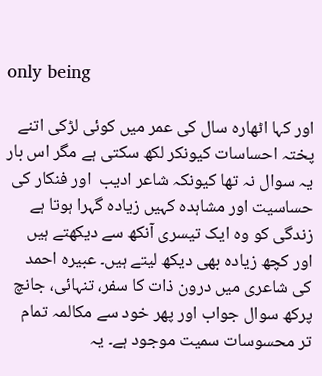only being

اور کہا اٹھارہ سال کی عمر میں کوئی لڑکی اتنے پختہ احساسات کیونکر لکھ سکتی ہے مگر اس بار یہ سوال نہ تھا کیونکہ شاعر ادیب  اور فنکار کی حساسیت اور مشاہدہ کہیں زیادہ گہرا ہوتا ہے زندگی کو وہ ایک تیسری آنکھ سے دیکھتے ہیں اور کچھ زیادہ بھی دیکھ لیتے ہیں۔ عبیرہ احمد کی شاعری میں درون ذات کا سفر، تنہائی، جانچ پرکھ سوال جواب اور پھر خود سے مکالمہ تمام تر محسوسات سمیت موجود ہے۔ یہ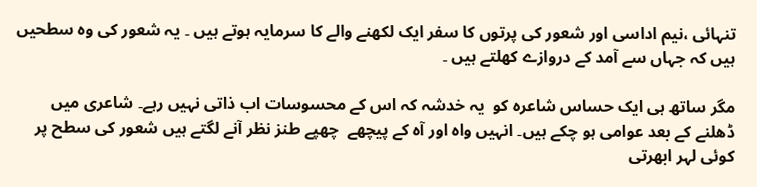تنہائی ،نیم اداسی اور شعور کی پرتوں کا سفر ایک لکھنے والے کا سرمایہ ہوتے ہیں ۔ یہ شعور کی وہ سطحیں ہیں کہ جہاں سے آمد کے دروازے کھلتے ہیں ۔

مگر ساتھ ہی ایک حساس شاعرہ کو  یہ خدشہ کہ اس کے محسوسات اب ذاتی نہیں رہے۔ شاعری میں ڈھلنے کے بعد عوامی ہو چکے ہیں۔ انہیں واہ اور آہ کے پیچھے  چھپے طنز نظر آنے لگتے ہیں شعور کی سطح پر کوئی لہر ابھرتی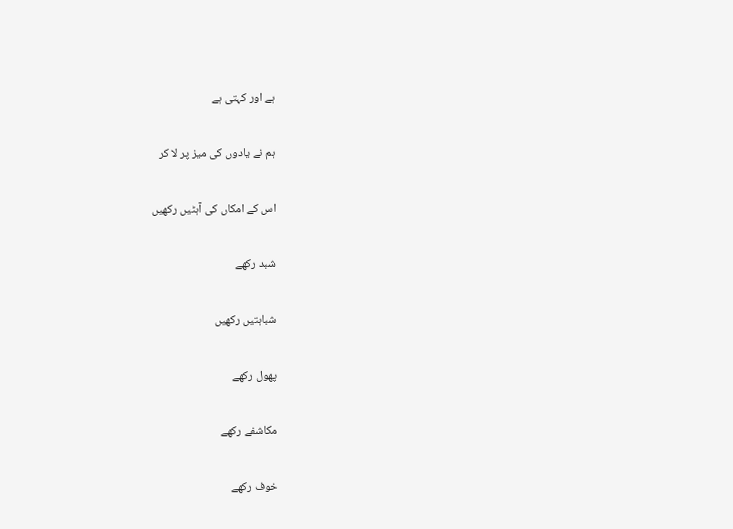ہے اور کہتی ہے

ہم نے یادوں کی میز پر لا کر

اس کے امکاں کی آہٹیں رکھیں

شبد رکھے

شباہتیں رکھیں

پھول رکھے

مکاشفے رکھے

خوف رکھے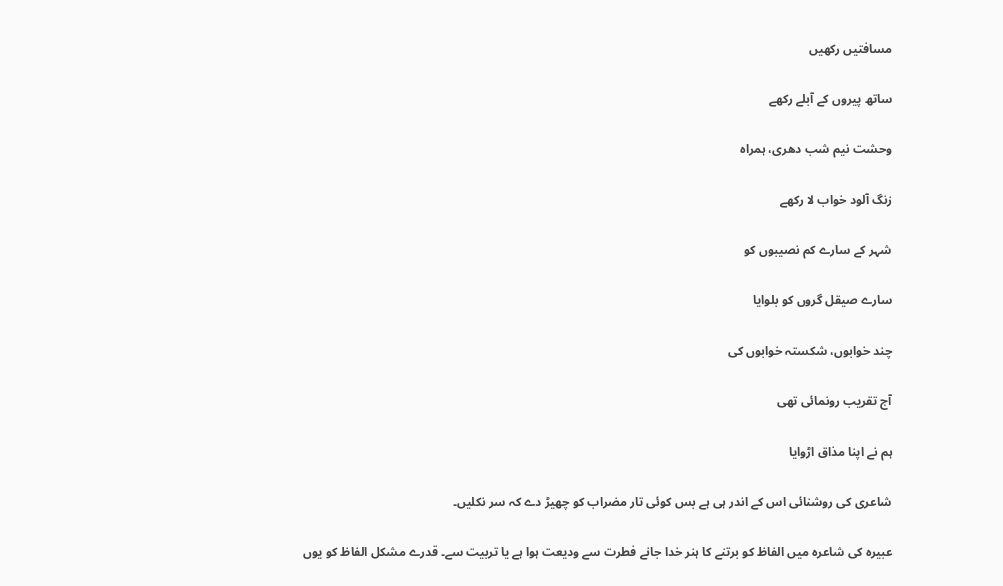مسافتیں رکھیں

ساتھ پیروں کے آبلے رکھے

وحشت نیم شب دھری، ہمراہ

زنگ آلود خواب لا رکھے

شہر کے سارے کم نصیبوں کو

سارے صیقل گروں کو بلوایا

چند خوابوں، شکستہ خوابوں کی

آج تقریب رونمائی تھی

ہم نے اپنا مذاق اڑوایا

شاعری کی روشنائی اس کے اندر ہی ہے بس کوئی تار مضراب کو چھیڑ دے کہ سر نکلیں۔

عبیرہ کی شاعرہ میں الفاظ کو برتنے کا ہنر خدا جانے فطرت سے ودیعت ہوا ہے یا تربیت سے۔ قدرے مشکل الفاظ کو یوں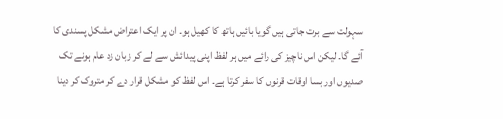سہولت سے برت جاتی ہیں گویا بائیں ہاتھ کا کھیل ہو۔ ان پر ایک اعتراض مشکل پسندی کا آئے گا۔ لیکن اس ناچیز کی رائے میں ہر لفظ اپنی پیدائش سے لے کر زبان زد عام ہونے تک صدیوں اور بسا اوقات قرنوں کا سفر کرتا ہے۔ اس لفظ کو مشکل قرار دے کر متروک کر دینا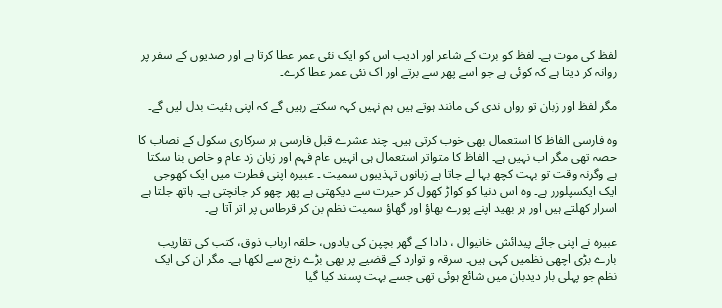لفظ کی موت ہے۔ لفظ کو برت کے شاعر اور ادیب اس کو ایک نئی عمر عطا کرتا ہے اور صدیوں کے سفر پر روانہ کر دیتا ہے کہ کوئی ہے جو اسے پھر سے برتے اور اک نئی عمر عطا کرے۔

مگر لفظ اور زبان تو رواں ندی کی مانند ہوتے ہیں ہم نہیں کہہ سکتے رہیں گے کہ اپنی ہئیت بدل لیں گے۔

وہ فارسی الفاظ کا استعمال بھی خوب کرتی ہیں۔ چند عشرے قبل فارسی ہر سرکاری سکول کے نصاب کا حصہ تھی مگر اب نہیں ہے۔ الفاظ کا متواتر استعمال ہی انہیں عام فہم اور زبان زد عام و خاص بنا سکتا ہے وگرنہ وقت تو بہت کچھ بہا لے جاتا ہے زبانوں تہذیبوں سمیت ۔ عبیرہ اپنی فطرت میں ایک کھوجی ایک ایکسپلورر ہے۔ وہ اس دنیا کو کواڑ کھول کر حیرت سے دیکھتی ہے پھر چھو کر جانچتی ہے۔ ہاتھ جلتا ہے اسرار کھلتے ہیں اور ہر بھید اپنے پورے بھاؤ اور گھاؤ سمیت نظم بن کر قرطاس پر اتر آتا ہے۔

عبیرہ نے اپنی جائے پیدائش خانیوال ، دادا کے گھر بچپن کی یادوں، حلقہ ارباب ذوق، کتب کی تقاریب بارے بڑی اچھی نظمیں کہی ہیں۔ سرقہ و توارد کے قضیے پر بھی بڑے رنج سے لکھا ہے۔ مگر ان کی ایک نظم جو پہلی بار دیدبان میں شائع ہوئی تھی جسے بہت پسند کیا گیا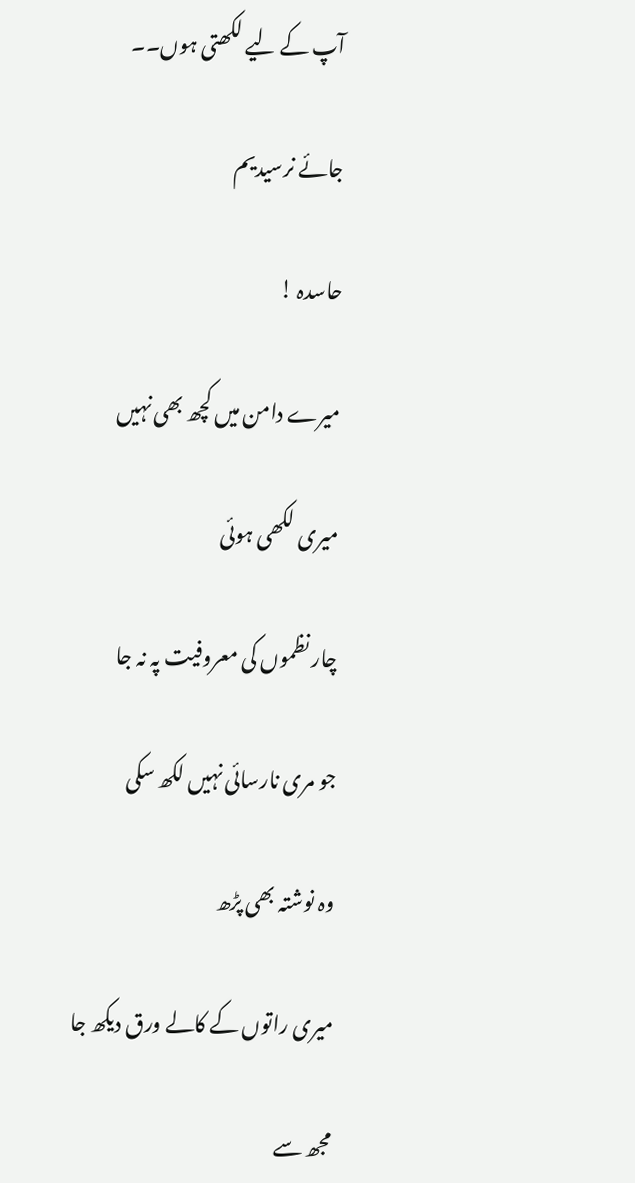آپ کے لیے لکھتی ہوں۔۔

جائے نرسیدیم

حاسدہ !

میرے دامن میں کچھ بھی نہیں

میری لکھی ہوئی

چار نظموں کی معروفیت پہ نہ جا

جو مری نارسائی نہیں لکھ سکی

وہ نوشتہ بھی پڑھ

میری راتوں کے کالے ورق دیکھ جا

مجھ سے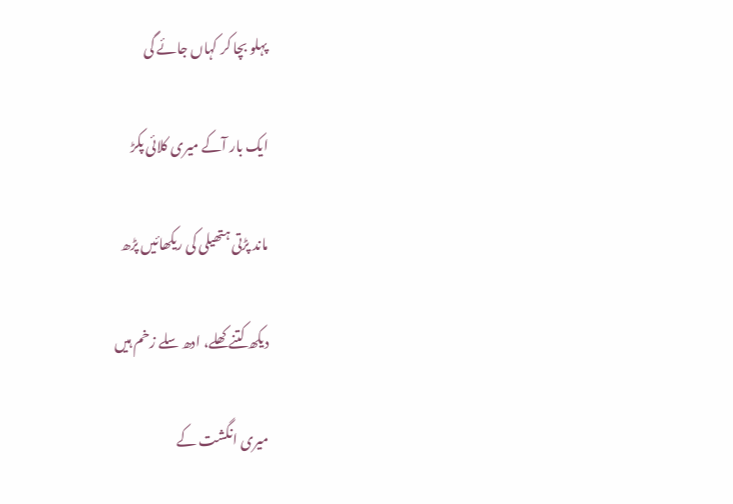پہلو بچا کر کہاں جائے گی

ایک بار آکے میری کلائی پکڑ

ماند پڑتی ہتھیلی کی ریکھائیں پڑھ

دیکھ کتنے کھلے، ادھ سلے زخم ہیں

میری انگشت کے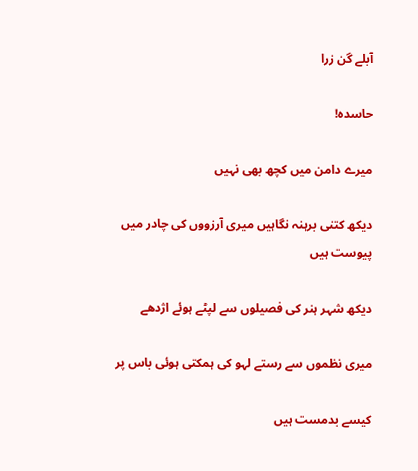آبلے گن زرا

حاسدہ!

میرے دامن میں کچھ بھی نہیں

دیکھ کتنی برہنہ نگاہیں میری آرزووں کی چادر میں پیوست ہیں

دیکھ شہر ہنر کی فصیلوں سے لپٹے ہوئے اژدھے

میری نظموں سے رستے لہو کی ہمکتی ہوئی باس پر

کیسے بدمست ہیں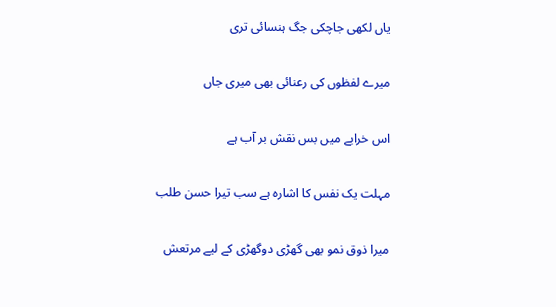یاں لکھی جاچکی جگ ہنسائی تری

میرے لفظوں کی رعنائی بھی میری جاں

اس خرابے میں بس نقش بر آب ہے

مہلت یک نفس کا اشارہ ہے سب تیرا حسن طلب

میرا ذوق نمو بھی گھڑی دوگھڑی کے لیے مرتعش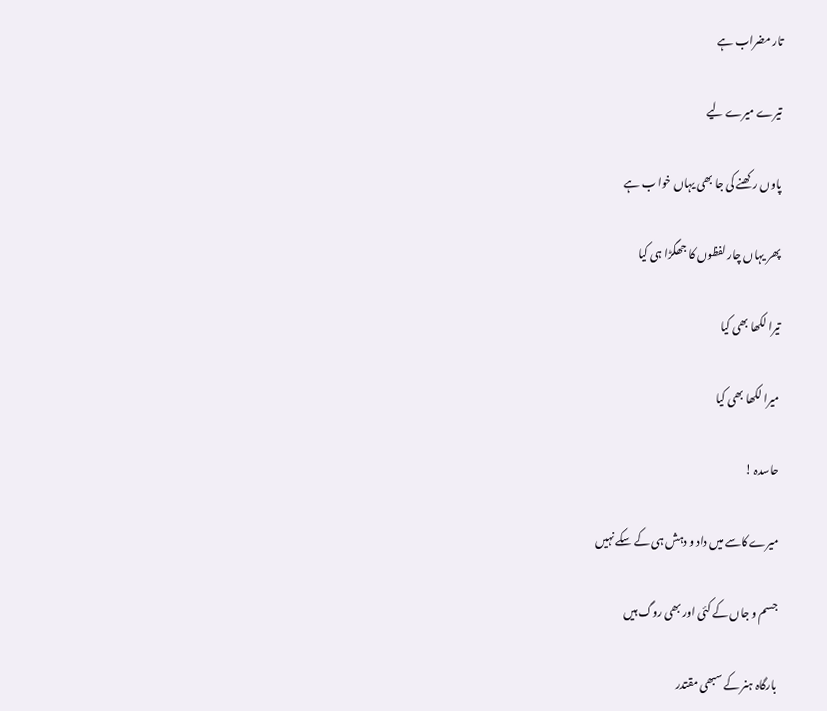تار مضراب ہے

تیرے میرے لیے

پاوں رکھنے کی جا بھی یہاں خوا ب ہے

پھر یہاں چار لفظوں کا جھگڑا ہی کیا

تیرا لکھا بھی کیا

میرا لکھا بھی کیا

حاسدہ !

میرے کاسے میں داد و دہش ہی کے سکے نہیں

جسم و جاں کے کئی اور بھی روگ ہیں

بارگاہ ہنر کے سبھی مقتدر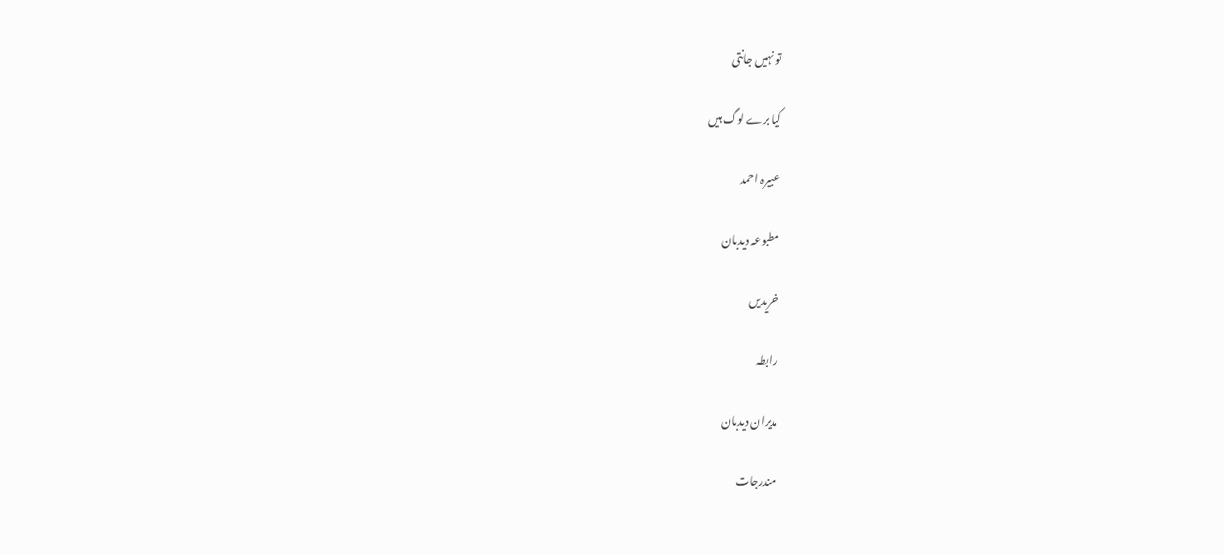تو نہیں جانتی

کیا برے لوگ ہیں

عبیرہ احمد

مطبوعہ دیدبان

خریدیں

رابطہ

مدیران دیدبان

مندرجات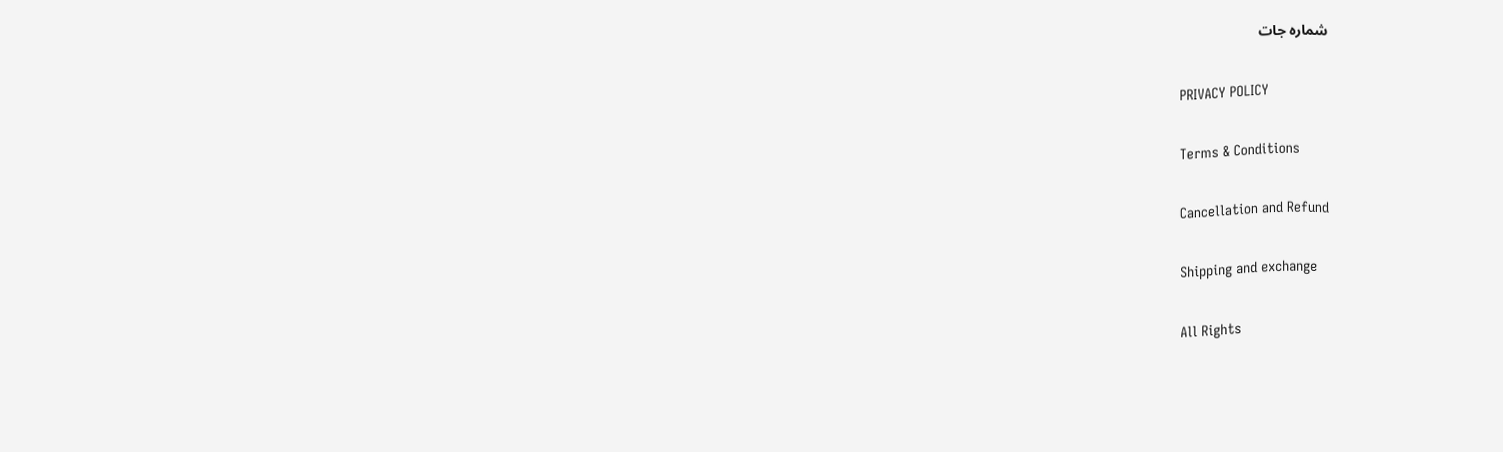شمارہ جات

PRIVACY POLICY

Terms & Conditions

Cancellation and Refund

Shipping and exchange

All Rights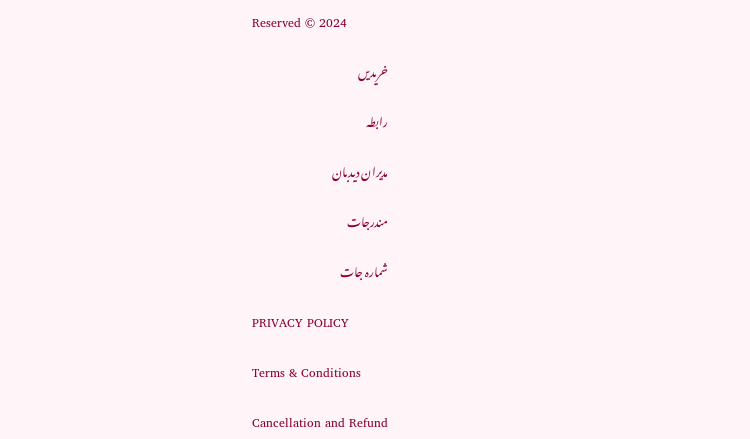Reserved © 2024

خریدیں

رابطہ

مدیران دیدبان

مندرجات

شمارہ جات

PRIVACY POLICY

Terms & Conditions

Cancellation and Refund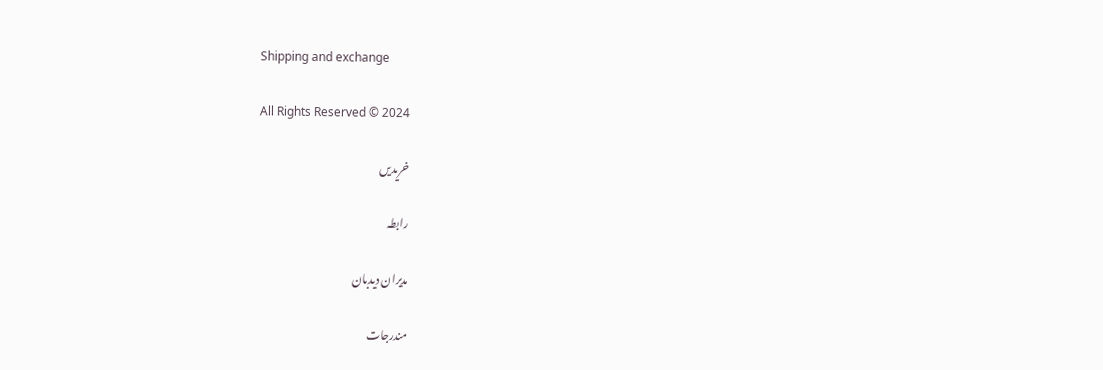Shipping and exchange

All Rights Reserved © 2024

خریدیں

رابطہ

مدیران دیدبان

مندرجات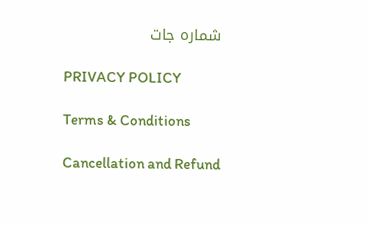شمارہ جات

PRIVACY POLICY

Terms & Conditions

Cancellation and Refund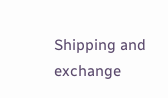Shipping and exchange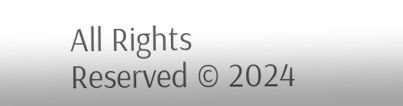All Rights Reserved © 2024